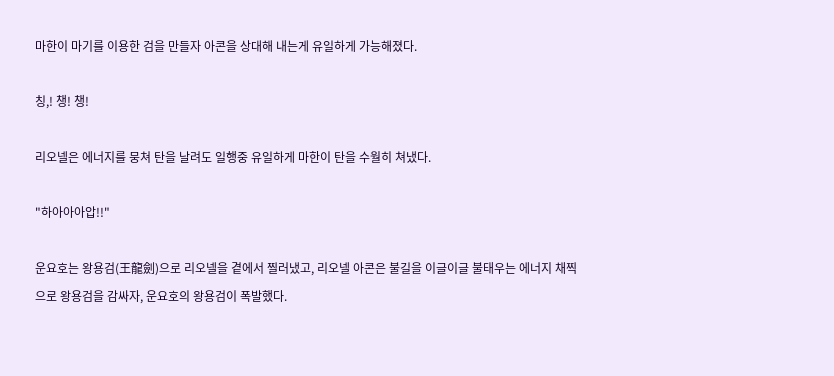마한이 마기를 이용한 검을 만들자 아콘을 상대해 내는게 유일하게 가능해졌다.

칭,! 챙! 챙!

리오넬은 에너지를 뭉쳐 탄을 날려도 일행중 유일하게 마한이 탄을 수월히 쳐냈다.

"하아아아압!!"

운요호는 왕용검(王龍劍)으로 리오넬을 곁에서 찔러냈고, 리오넬 아콘은 불길을 이글이글 불태우는 에너지 채찍으로 왕용검을 감싸자, 운요호의 왕용검이 폭발했다.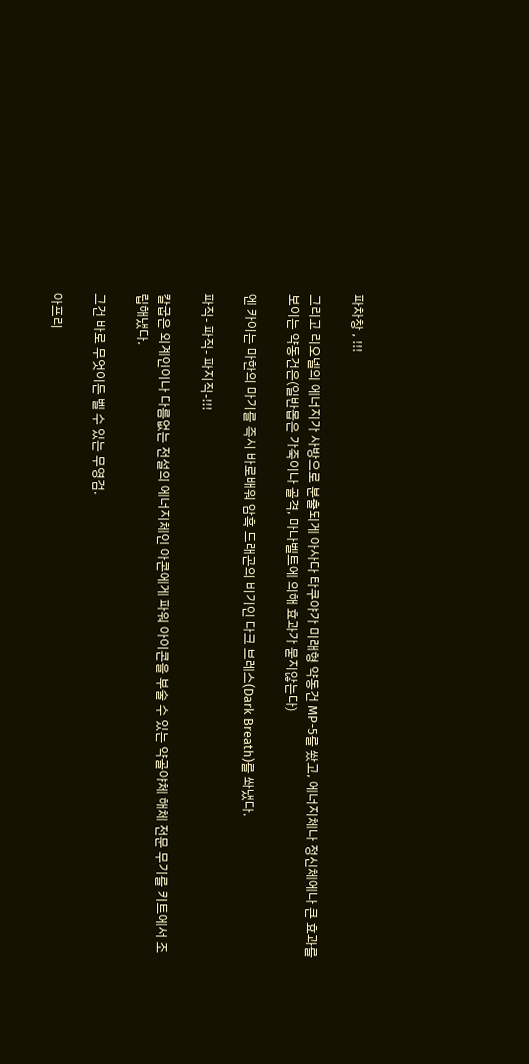파차창 , !!!

그리고 리오넬의 에너지가 사방으로 분출되게 아사다 타쿠야가 미래형 약동건 MP-5를 쐈고, 에너지체나 정신체에나 큰 효과를 보이는 약동건은(일반몹은 가죽이나 골격, 마나벨트에 의해 효과가 묻지않는다)

엔 카이는 마한의 마기를 즉시 바로배워 암흑 드래곤의 비기인 다크 브레스(Dark Breath)를 쏴냈다.

파직- 파직- 파지직-!!!

칼굽은 외계인이나 다름없는 전설의 에너지체인 아콘에게 파워 아이콘을 부술 수 있는 약골야체 해체 전문 무기를 키트에서 조립해냈다.

그건 바로 무엇이든 벨 수 있는 무영검.

아프리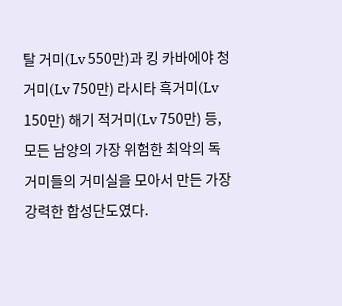탈 거미(Lv 550만)과 킹 카바에야 청거미(Lv 750만) 라시타 흑거미(Lv 150만) 해기 적거미(Lv 750만) 등, 모든 남양의 가장 위험한 최악의 독거미들의 거미실을 모아서 만든 가장 강력한 합성단도였다.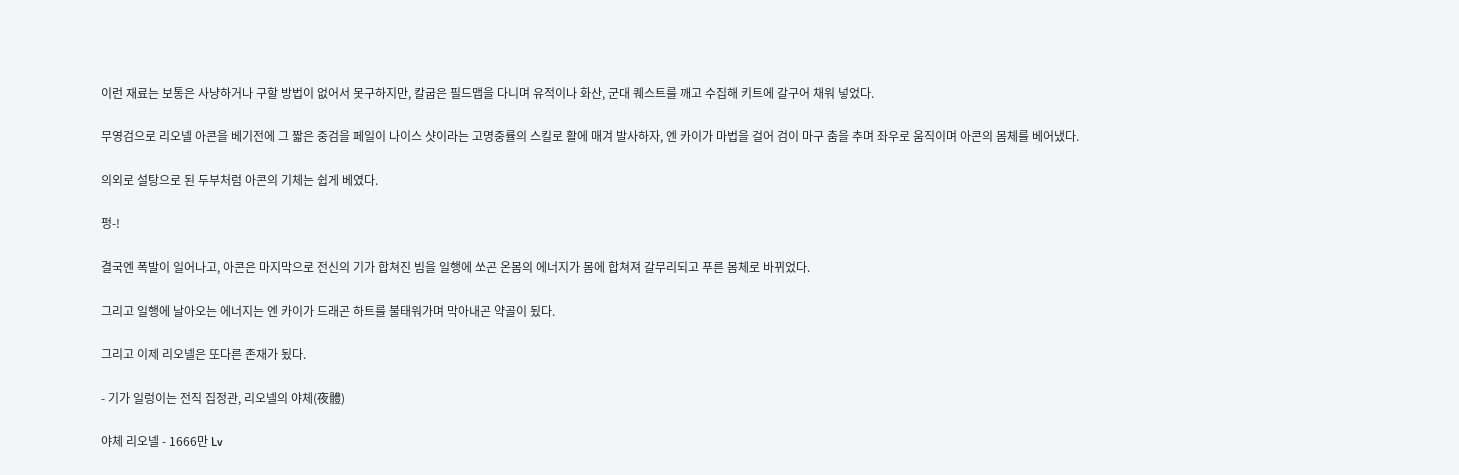이런 재료는 보통은 사냥하거나 구할 방법이 없어서 못구하지만, 칼굽은 필드맵을 다니며 유적이나 화산, 군대 퀘스트를 깨고 수집해 키트에 갈구어 채워 넣었다.

무영검으로 리오넬 아콘을 베기전에 그 짧은 중검을 페일이 나이스 샷이라는 고명중률의 스킬로 활에 매겨 발사하자, 엔 카이가 마법을 걸어 검이 마구 춤을 추며 좌우로 움직이며 아콘의 몸체를 베어냈다.

의외로 설탕으로 된 두부처럼 아콘의 기체는 쉽게 베였다.

펑-!

결국엔 폭발이 일어나고, 아콘은 마지막으로 전신의 기가 합쳐진 빔을 일행에 쏘곤 온몸의 에너지가 몸에 합쳐져 갈무리되고 푸른 몸체로 바뀌었다.

그리고 일행에 날아오는 에너지는 엔 카이가 드래곤 하트를 불태워가며 막아내곤 약골이 됬다.

그리고 이제 리오넬은 또다른 존재가 됬다.

- 기가 일렁이는 전직 집정관, 리오넬의 야체(夜體)

야체 리오넬 - 1666만 Lv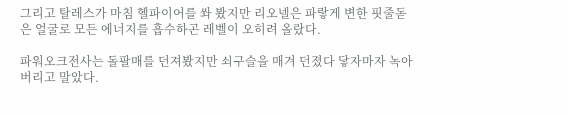그리고 탈레스가 마침 헬파이어를 쏴 봤지만 리오넬은 파랗게 변한 핏줄돋은 얼굴로 모든 에너지를 흡수하곤 레벨이 오히려 올랐다.

파워오크전사는 돌팔매를 던져봤지만 쇠구슬을 매겨 던졌다 닿자마자 녹아버리고 말았다.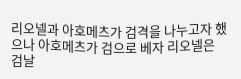리오넬과 아호메츠가 검격을 나누고자 했으나 아호메츠가 검으로 베자 리오넬은 검날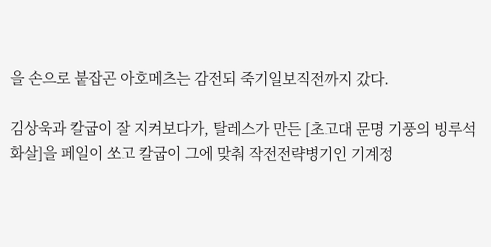을 손으로 붙잡곤 아호메츠는 감전되 죽기일보직전까지 갔다.

김상욱과 칼굽이 잘 지켜보다가, 탈레스가 만든 [초고대 문명 기풍의 빙루석 화살]을 페일이 쏘고 칼굽이 그에 맞춰 작전전략병기인 기계정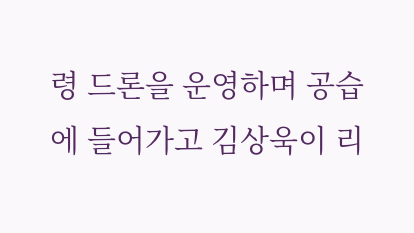령 드론을 운영하며 공습에 들어가고 김상욱이 리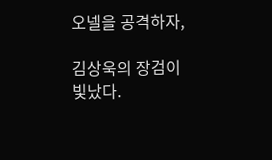오넬을 공격하자,

김상욱의 장검이 빛났다.